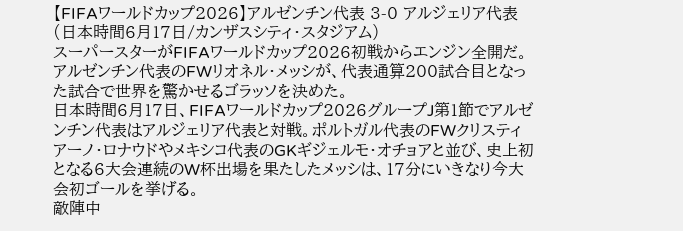【FIFAワールドカップ2026】アルゼンチン代表 3-0 アルジェリア代表(日本時間6月17日/カンザスシティ・スタジアム)
スーパースターがFIFAワールドカップ2026初戦からエンジン全開だ。アルゼンチン代表のFWリオネル・メッシが、代表通算200試合目となった試合で世界を驚かせるゴラッソを決めた。
日本時間6月17日、FIFAワールドカップ2026グループJ第1節でアルゼンチン代表はアルジェリア代表と対戦。ポルトガル代表のFWクリスティアーノ・ロナウドやメキシコ代表のGKギジェルモ・オチョアと並び、史上初となる6大会連続のW杯出場を果たしたメッシは、17分にいきなり今大会初ゴールを挙げる。
敵陣中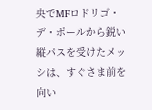央でMFロドリゴ・デ・ポールから鋭い縦パスを受けたメッシは、すぐさま前を向い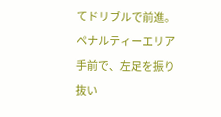てドリブルで前進。ペナルティーエリア手前で、左足を振り抜い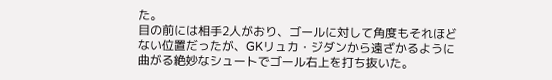た。
目の前には相手2人がおり、ゴールに対して角度もそれほどない位置だったが、GKリュカ・ジダンから遠ざかるように曲がる絶妙なシュートでゴール右上を打ち抜いた。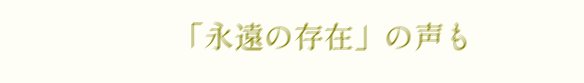「永遠の存在」の声も